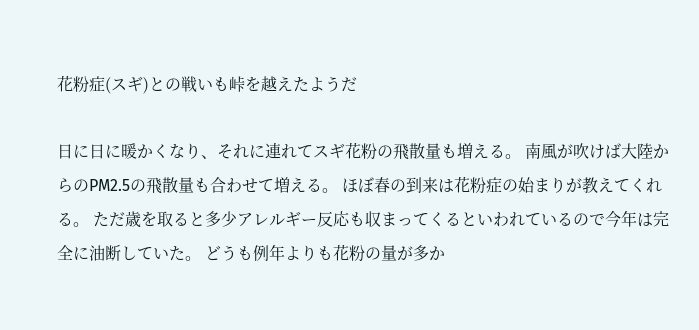花粉症(スギ)との戦いも峠を越えたようだ

日に日に暖かくなり、それに連れてスギ花粉の飛散量も増える。 南風が吹けば大陸からのPM2.5の飛散量も合わせて増える。 ほぼ春の到来は花粉症の始まりが教えてくれる。 ただ歳を取ると多少アレルギー反応も収まってくるといわれているので今年は完全に油断していた。 どうも例年よりも花粉の量が多か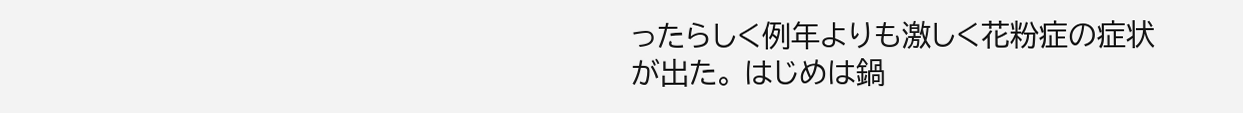ったらしく例年よりも激しく花粉症の症状が出た。 はじめは鍋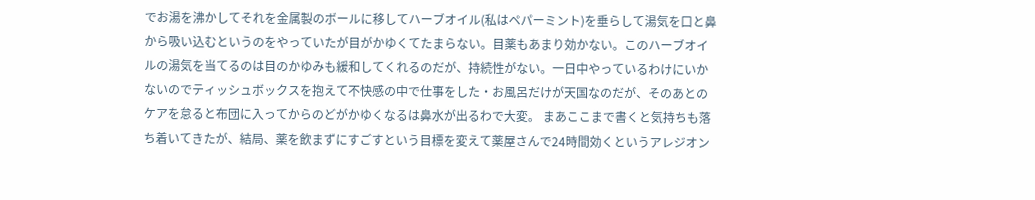でお湯を沸かしてそれを金属製のボールに移してハーブオイル(私はペパーミント)を垂らして湯気を口と鼻から吸い込むというのをやっていたが目がかゆくてたまらない。目薬もあまり効かない。このハーブオイルの湯気を当てるのは目のかゆみも緩和してくれるのだが、持続性がない。一日中やっているわけにいかないのでティッシュボックスを抱えて不快感の中で仕事をした・お風呂だけが天国なのだが、そのあとのケアを怠ると布団に入ってからのどがかゆくなるは鼻水が出るわで大変。 まあここまで書くと気持ちも落ち着いてきたが、結局、薬を飲まずにすごすという目標を変えて薬屋さんで24時間効くというアレジオン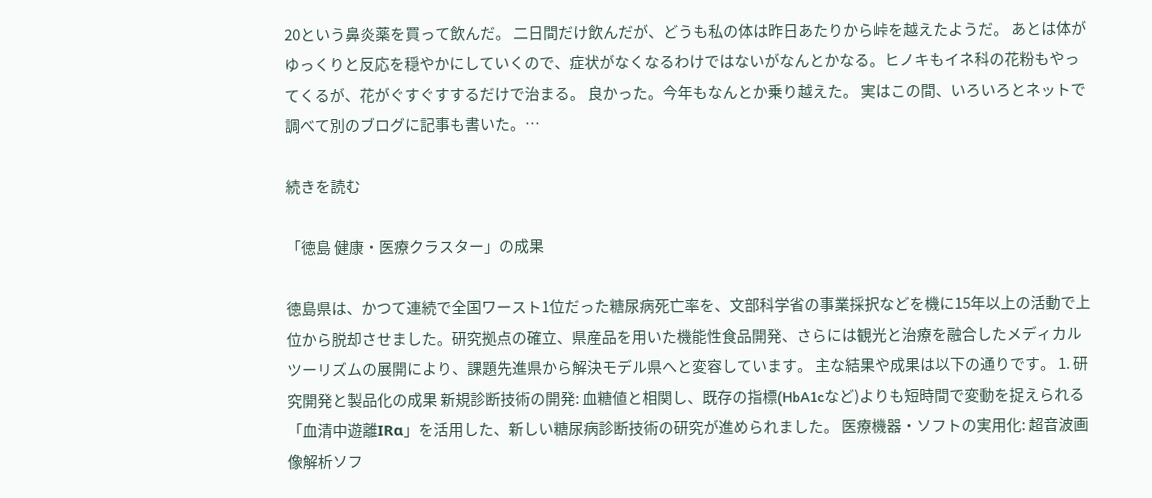20という鼻炎薬を買って飲んだ。 二日間だけ飲んだが、どうも私の体は昨日あたりから峠を越えたようだ。 あとは体がゆっくりと反応を穏やかにしていくので、症状がなくなるわけではないがなんとかなる。ヒノキもイネ科の花粉もやってくるが、花がぐすぐすするだけで治まる。 良かった。今年もなんとか乗り越えた。 実はこの間、いろいろとネットで調べて別のブログに記事も書いた。…

続きを読む

「徳島 健康・医療クラスター」の成果

徳島県は、かつて連続で全国ワースト1位だった糖尿病死亡率を、文部科学省の事業採択などを機に15年以上の活動で上位から脱却させました。研究拠点の確立、県産品を用いた機能性食品開発、さらには観光と治療を融合したメディカルツーリズムの展開により、課題先進県から解決モデル県へと変容しています。 主な結果や成果は以下の通りです。 1. 研究開発と製品化の成果 新規診断技術の開発: 血糖値と相関し、既存の指標(HbA1cなど)よりも短時間で変動を捉えられる「血清中遊離IRα」を活用した、新しい糖尿病診断技術の研究が進められました。 医療機器・ソフトの実用化: 超音波画像解析ソフ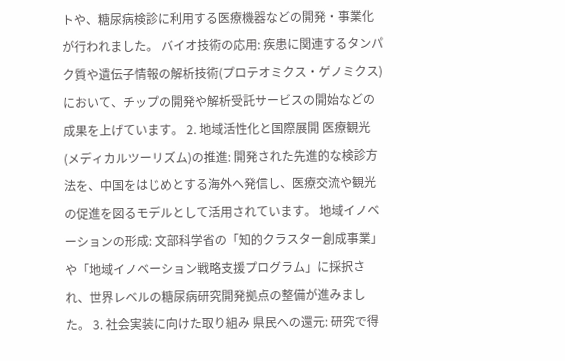トや、糖尿病検診に利用する医療機器などの開発・事業化が行われました。 バイオ技術の応用: 疾患に関連するタンパク質や遺伝子情報の解析技術(プロテオミクス・ゲノミクス)において、チップの開発や解析受託サービスの開始などの成果を上げています。 2. 地域活性化と国際展開 医療観光(メディカルツーリズム)の推進: 開発された先進的な検診方法を、中国をはじめとする海外へ発信し、医療交流や観光の促進を図るモデルとして活用されています。 地域イノベーションの形成: 文部科学省の「知的クラスター創成事業」や「地域イノベーション戦略支援プログラム」に採択され、世界レベルの糖尿病研究開発拠点の整備が進みました。 3. 社会実装に向けた取り組み 県民への還元: 研究で得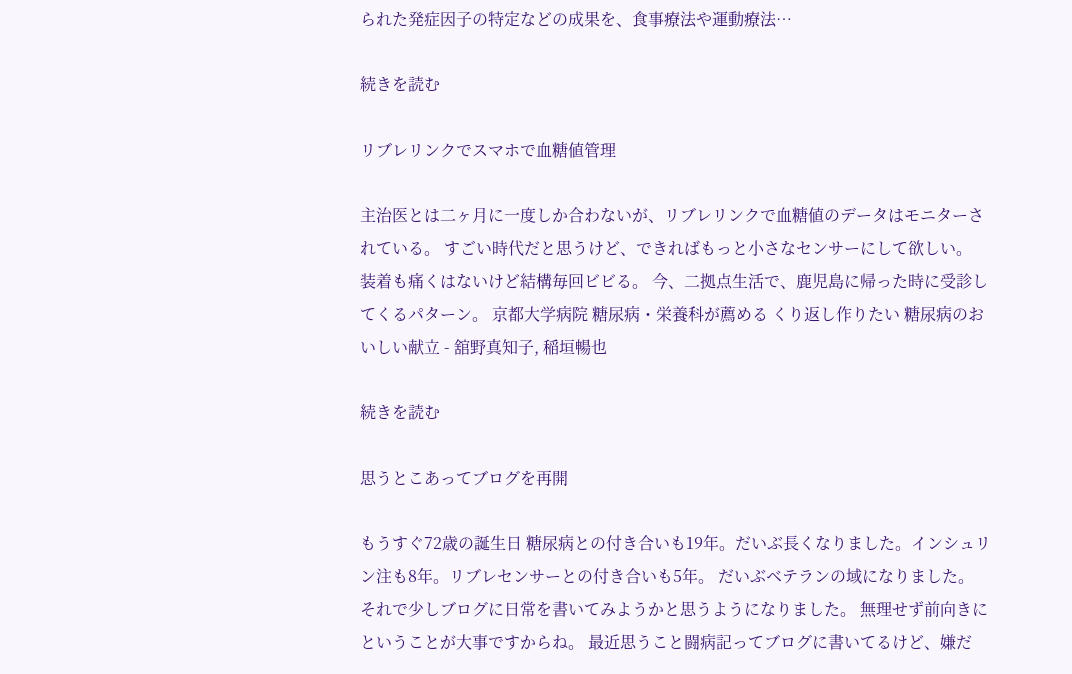られた発症因子の特定などの成果を、食事療法や運動療法…

続きを読む

リブレリンクでスマホで血糖値管理

主治医とは二ヶ月に一度しか合わないが、リブレリンクで血糖値のデータはモニターされている。 すごい時代だと思うけど、できればもっと小さなセンサーにして欲しい。 装着も痛くはないけど結構毎回ビビる。 今、二拠点生活で、鹿児島に帰った時に受診してくるパターン。 京都大学病院 糖尿病・栄養科が薦める くり返し作りたい 糖尿病のおいしい献立 - 舘野真知子, 稲垣暢也

続きを読む

思うとこあってブログを再開

もうすぐ72歳の誕生日 糖尿病との付き合いも19年。だいぶ長くなりました。インシュリン注も8年。リブレセンサーとの付き合いも5年。 だいぶベテランの域になりました。 それで少しブログに日常を書いてみようかと思うようになりました。 無理せず前向きにということが大事ですからね。 最近思うこと闘病記ってブログに書いてるけど、嫌だ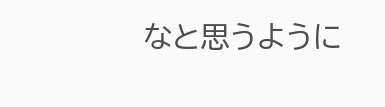なと思うように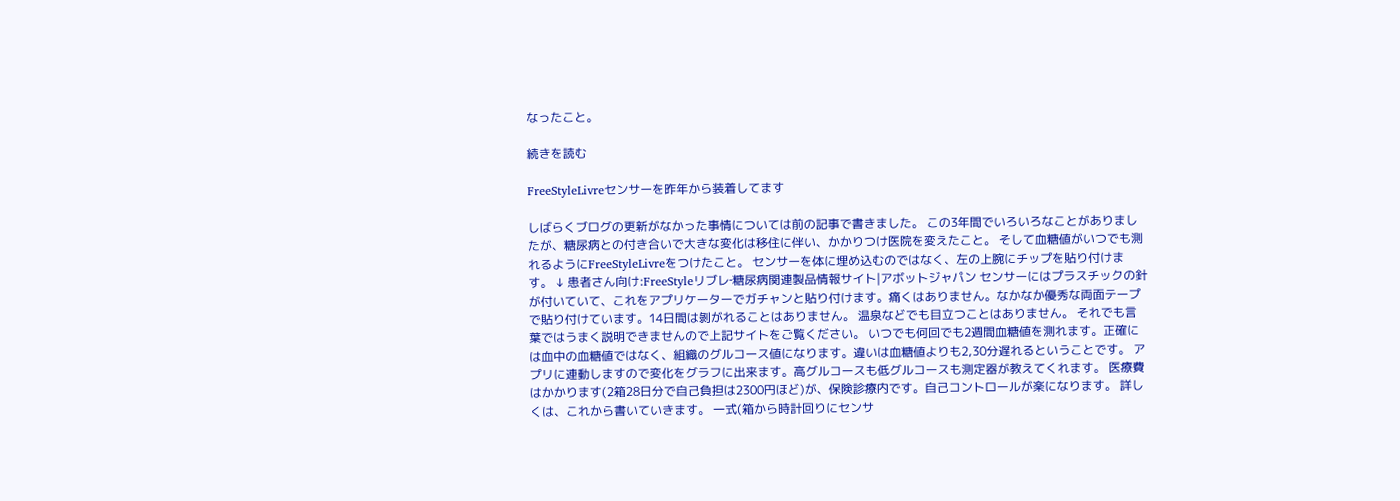なったこと。

続きを読む

FreeStyleLivreセンサーを昨年から装着してます

しばらくブログの更新がなかった事情については前の記事で書きました。 この3年間でいろいろなことがありましたが、糖尿病との付き合いで大きな変化は移住に伴い、かかりつけ医院を変えたこと。 そして血糖値がいつでも測れるようにFreeStyleLivreをつけたこと。 センサーを体に埋め込むのではなく、左の上腕にチップを貼り付けます。 ↓ 患者さん向け:FreeStyleリブレ‐糖尿病関連製品情報サイト|アボットジャパン センサーにはプラスチックの針が付いていて、これをアプリケーターでガチャンと貼り付けます。痛くはありません。なかなか優秀な両面テープで貼り付けています。14日間は剝がれることはありません。 温泉などでも目立つことはありません。 それでも言葉ではうまく説明できませんので上記サイトをご覧ください。 いつでも何回でも2週間血糖値を測れます。正確には血中の血糖値ではなく、組織のグルコース値になります。違いは血糖値よりも2,30分遅れるということです。 アプリに連動しますので変化をグラフに出来ます。高グルコースも低グルコースも測定器が教えてくれます。 医療費はかかります(2箱28日分で自己負担は2300円ほど)が、保険診療内です。自己コントロールが楽になります。 詳しくは、これから書いていきます。 一式(箱から時計回りにセンサ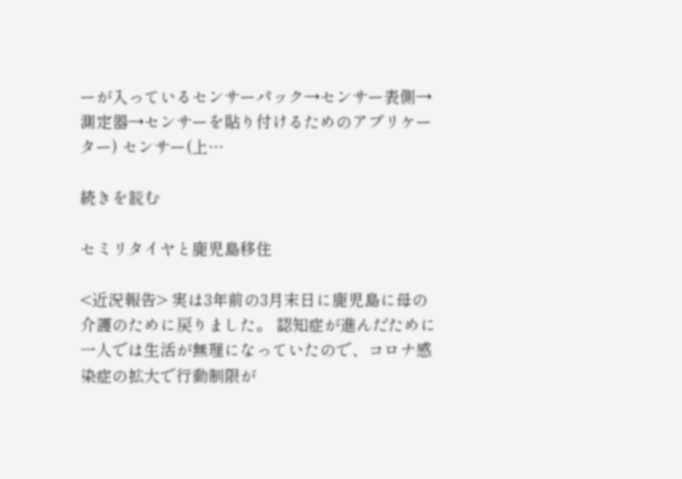ーが入っているセンサーパック→センサー表側→測定器→センサーを貼り付けるためのアプリケーター) センサー(上…

続きを読む

セミリタイヤと鹿児島移住

<近況報告> 実は3年前の3月末日に鹿児島に母の介護のために戻りました。 認知症が進んだために一人では生活が無理になっていたので、コロナ感染症の拡大で行動制限が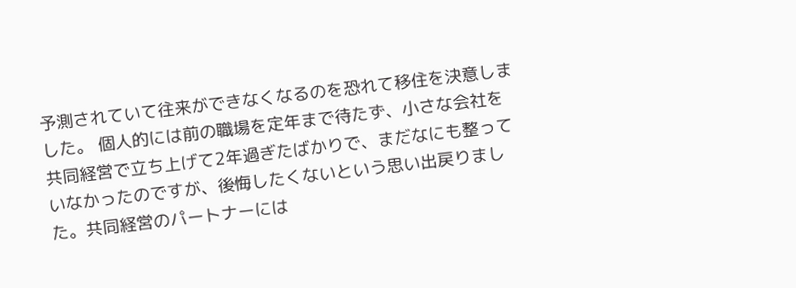予測されていて往来ができなくなるのを恐れて移住を決意しました。 個人的には前の職場を定年まで待たず、小さな会社を共同経営で立ち上げて2年過ぎたばかりで、まだなにも整っていなかったのですが、後悔したくないという思い出戻りました。共同経営のパートナーには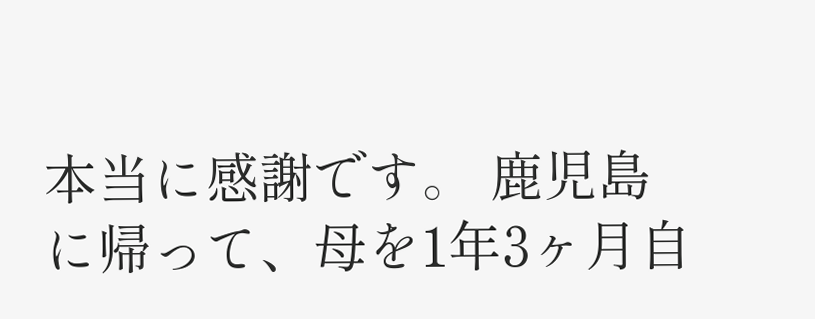本当に感謝です。 鹿児島に帰って、母を1年3ヶ月自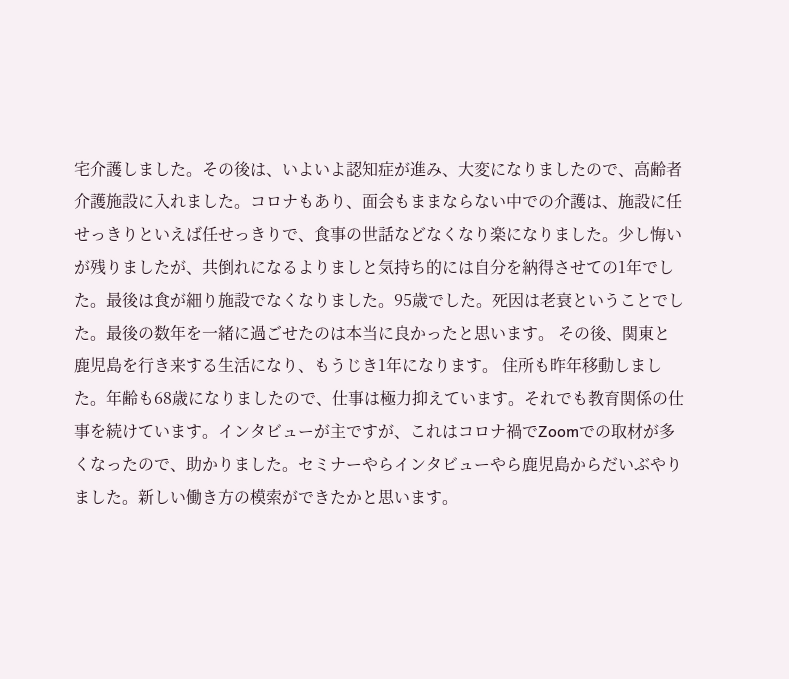宅介護しました。その後は、いよいよ認知症が進み、大変になりましたので、高齢者介護施設に入れました。コロナもあり、面会もままならない中での介護は、施設に任せっきりといえば任せっきりで、食事の世話などなくなり楽になりました。少し悔いが残りましたが、共倒れになるよりましと気持ち的には自分を納得させての1年でした。最後は食が細り施設でなくなりました。95歳でした。死因は老衰ということでした。最後の数年を一緒に過ごせたのは本当に良かったと思います。 その後、関東と鹿児島を行き来する生活になり、もうじき1年になります。 住所も昨年移動しました。年齢も68歳になりましたので、仕事は極力抑えています。それでも教育関係の仕事を続けています。インタビューが主ですが、これはコロナ禍でZoomでの取材が多くなったので、助かりました。セミナーやらインタビューやら鹿児島からだいぶやりました。新しい働き方の模索ができたかと思います。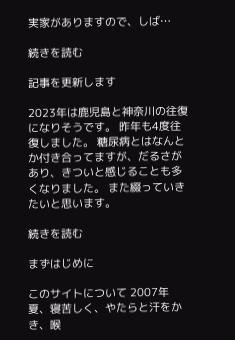実家がありますので、しば…

続きを読む

記事を更新します

2023年は鹿児島と神奈川の往復になりそうです。 昨年も4度往復しました。 糖尿病とはなんとか付き合ってますが、だるさがあり、きついと感じることも多くなりました。 また綴っていきたいと思います。

続きを読む

まずはじめに

このサイトについて 2007年夏、寝苦しく、やたらと汗をかき、喉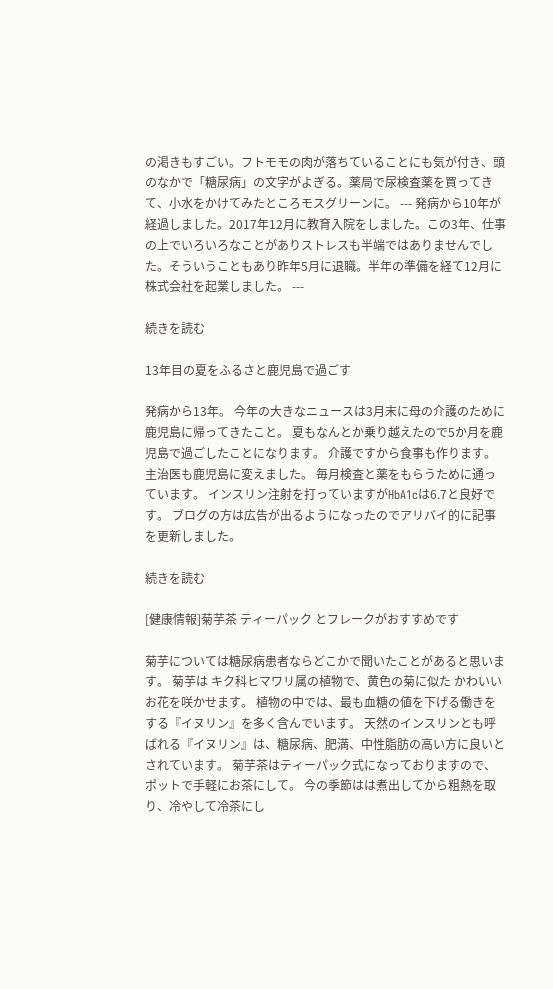の渇きもすごい。フトモモの肉が落ちていることにも気が付き、頭のなかで「糖尿病」の文字がよぎる。薬局で尿検査薬を買ってきて、小水をかけてみたところモスグリーンに。 --- 発病から10年が経過しました。2017年12月に教育入院をしました。この3年、仕事の上でいろいろなことがありストレスも半端ではありませんでした。そういうこともあり昨年5月に退職。半年の準備を経て12月に株式会社を起業しました。 ---

続きを読む

13年目の夏をふるさと鹿児島で過ごす

発病から13年。 今年の大きなニュースは3月末に母の介護のために鹿児島に帰ってきたこと。 夏もなんとか乗り越えたので5か月を鹿児島で過ごしたことになります。 介護ですから食事も作ります。 主治医も鹿児島に変えました。 毎月検査と薬をもらうために通っています。 インスリン注射を打っていますがHbA1cは6.7と良好です。 ブログの方は広告が出るようになったのでアリバイ的に記事を更新しました。

続きを読む

[健康情報]菊芋茶 ティーパック とフレークがおすすめです

菊芋については糖尿病患者ならどこかで聞いたことがあると思います。 菊芋は キク科ヒマワリ属の植物で、黄色の菊に似た かわいいお花を咲かせます。 植物の中では、最も血糖の値を下げる働きをする『イヌリン』を多く含んでいます。 天然のインスリンとも呼ばれる『イヌリン』は、糖尿病、肥満、中性脂肪の高い方に良いとされています。 菊芋茶はティーパック式になっておりますので、ポットで手軽にお茶にして。 今の季節はは煮出してから粗熱を取り、冷やして冷茶にし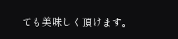ても美味しく頂けます。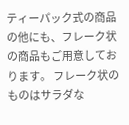ティーパック式の商品の他にも、フレーク状の商品もご用意しております。 フレーク状のものはサラダな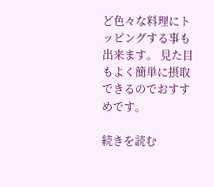ど色々な料理にトッピングする事も出来ます。 見た目もよく簡単に摂取できるのでおすすめです。

続きを読む